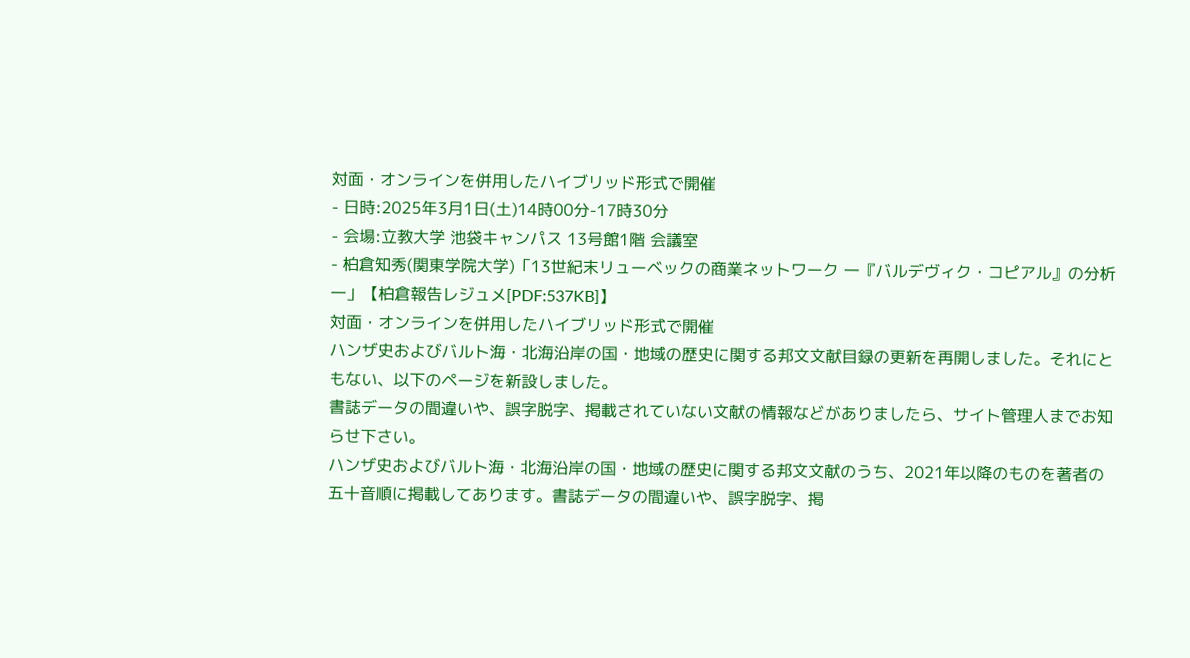対面・オンラインを併用したハイブリッド形式で開催
- 日時:2025年3月1日(土)14時00分-17時30分
- 会場:立教大学 池袋キャンパス 13号館1階 会議室
- 柏倉知秀(関東学院大学)「13世紀末リューベックの商業ネットワーク 一『バルデヴィク・コピアル』の分析一」【柏倉報告レジュメ[PDF:537KB]】
対面・オンラインを併用したハイブリッド形式で開催
ハンザ史およびバルト海・北海沿岸の国・地域の歴史に関する邦文文献目録の更新を再開しました。それにともない、以下のページを新設しました。
書誌データの間違いや、誤字脱字、掲載されていない文献の情報などがありましたら、サイト管理人までお知らせ下さい。
ハンザ史およびバルト海・北海沿岸の国・地域の歴史に関する邦文文献のうち、2021年以降のものを著者の五十音順に掲載してあります。書誌データの間違いや、誤字脱字、掲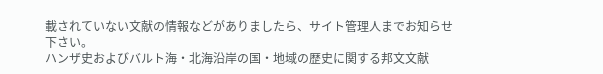載されていない文献の情報などがありましたら、サイト管理人までお知らせ下さい。
ハンザ史およびバルト海・北海沿岸の国・地域の歴史に関する邦文文献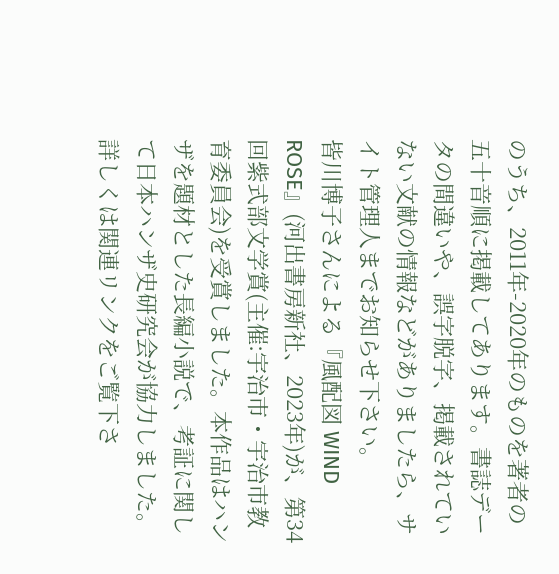のうち、2011年-2020年のものを著者の五十音順に掲載してあります。書誌データの間違いや、誤字脱字、掲載されていない文献の情報などがありましたら、サイト管理人までお知らせ下さい。
皆川博子さんによる『風配図 WIND ROSE』(河出書房新社、2023年)が、第34回紫式部文学賞(主催:宇治市・宇治市教育委員会)を受賞しました。本作品はハンザを題材とした長編小説で、考証に関して日本ハンザ史研究会が協力しました。詳しくは関連リンクをご覧下さ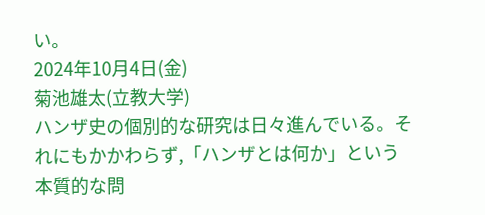い。
2024年10月4日(金)
菊池雄太(立教大学)
ハンザ史の個別的な研究は日々進んでいる。それにもかかわらず,「ハンザとは何か」という本質的な問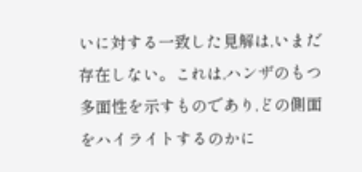いに対する一致した見解は,いまだ存在しない。これは,ハンザのもつ多面性を示すものであり,どの側面をハイライトするのかに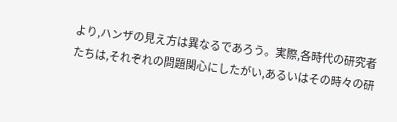より,ハンザの見え方は異なるであろう。実際,各時代の研究者たちは,それぞれの問題関心にしたがい,あるいはその時々の研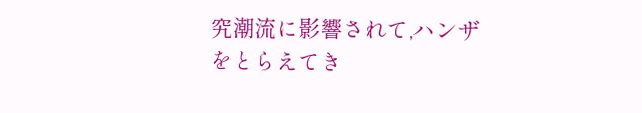究潮流に影響されて,ハンザをとらえてき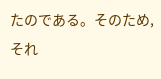たのである。そのため,それ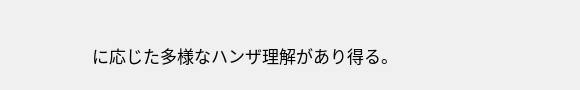に応じた多様なハンザ理解があり得る。